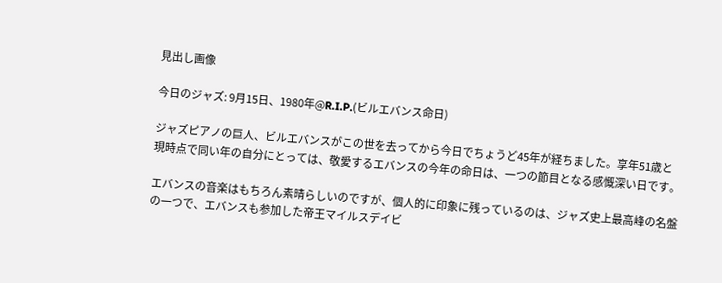見出し画像

今日のジャズ: 9月15日、1980年@R.I.P.(ビルエバンス命日)

ジャズピアノの巨人、ビルエバンスがこの世を去ってから今日でちょうど45年が経ちました。享年51歳と現時点で同い年の自分にとっては、敬愛するエバンスの今年の命日は、一つの節目となる感慨深い日です。

エバンスの音楽はもちろん素晴らしいのですが、個人的に印象に残っているのは、ジャズ史上最高峰の名盤の一つで、エバンスも参加した帝王マイルスデイビ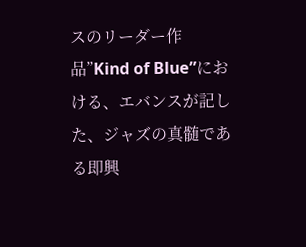スのリーダー作品”Kind of Blue”における、エバンスが記した、ジャズの真髄である即興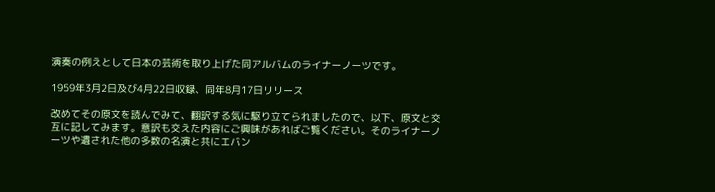演奏の例えとして日本の芸術を取り上げた同アルバムのライナーノーツです。

1959年3月2日及び4月22日収録、同年8月17日リリース

改めてその原文を読んでみて、翻訳する気に駆り立てられましたので、以下、原文と交互に記してみます。意訳も交えた内容にご興味があればご覧ください。そのライナーノーツや遺された他の多数の名演と共にエバン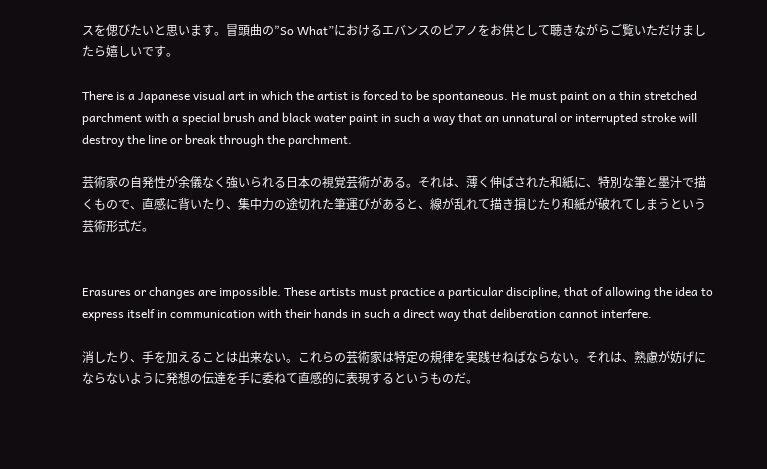スを偲びたいと思います。冒頭曲の”So What”におけるエバンスのピアノをお供として聴きながらご覧いただけましたら嬉しいです。

There is a Japanese visual art in which the artist is forced to be spontaneous. He must paint on a thin stretched parchment with a special brush and black water paint in such a way that an unnatural or interrupted stroke will destroy the line or break through the parchment.

芸術家の自発性が余儀なく強いられる日本の視覚芸術がある。それは、薄く伸ばされた和紙に、特別な筆と墨汁で描くもので、直感に背いたり、集中力の途切れた筆運びがあると、線が乱れて描き損じたり和紙が破れてしまうという芸術形式だ。


Erasures or changes are impossible. These artists must practice a particular discipline, that of allowing the idea to express itself in communication with their hands in such a direct way that deliberation cannot interfere.

消したり、手を加えることは出来ない。これらの芸術家は特定の規律を実践せねばならない。それは、熟慮が妨げにならないように発想の伝達を手に委ねて直感的に表現するというものだ。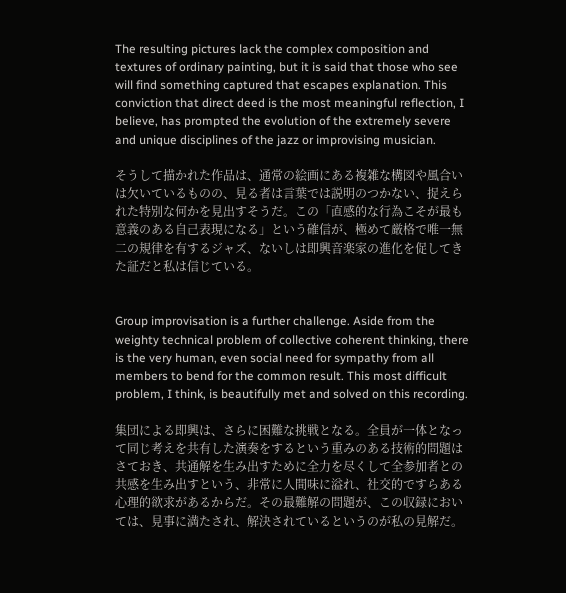The resulting pictures lack the complex composition and textures of ordinary painting, but it is said that those who see will find something captured that escapes explanation. This conviction that direct deed is the most meaningful reflection, I believe, has prompted the evolution of the extremely severe and unique disciplines of the jazz or improvising musician.

そうして描かれた作品は、通常の絵画にある複雑な構図や風合いは欠いているものの、見る者は言葉では説明のつかない、捉えられた特別な何かを見出すそうだ。この「直感的な行為こそが最も意義のある自己表現になる」という確信が、極めて厳格で唯一無二の規律を有するジャズ、ないしは即興音楽家の進化を促してきた証だと私は信じている。


Group improvisation is a further challenge. Aside from the weighty technical problem of collective coherent thinking, there is the very human, even social need for sympathy from all members to bend for the common result. This most difficult problem, I think, is beautifully met and solved on this recording.

集団による即興は、さらに困難な挑戦となる。全員が一体となって同じ考えを共有した演奏をするという重みのある技術的問題はさておき、共通解を生み出すために全力を尽くして全参加者との共感を生み出すという、非常に人間味に溢れ、社交的ですらある心理的欲求があるからだ。その最難解の問題が、この収録においては、見事に満たされ、解決されているというのが私の見解だ。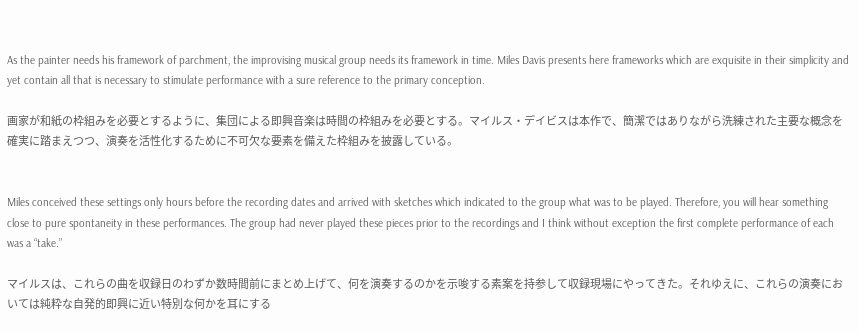As the painter needs his framework of parchment, the improvising musical group needs its framework in time. Miles Davis presents here frameworks which are exquisite in their simplicity and yet contain all that is necessary to stimulate performance with a sure reference to the primary conception.

画家が和紙の枠組みを必要とするように、集団による即興音楽は時間の枠組みを必要とする。マイルス・デイビスは本作で、簡潔ではありながら洗練された主要な概念を確実に踏まえつつ、演奏を活性化するために不可欠な要素を備えた枠組みを披露している。


Miles conceived these settings only hours before the recording dates and arrived with sketches which indicated to the group what was to be played. Therefore, you will hear something close to pure spontaneity in these performances. The group had never played these pieces prior to the recordings and I think without exception the first complete performance of each was a “take.”

マイルスは、これらの曲を収録日のわずか数時間前にまとめ上げて、何を演奏するのかを示唆する素案を持参して収録現場にやってきた。それゆえに、これらの演奏においては純粋な自発的即興に近い特別な何かを耳にする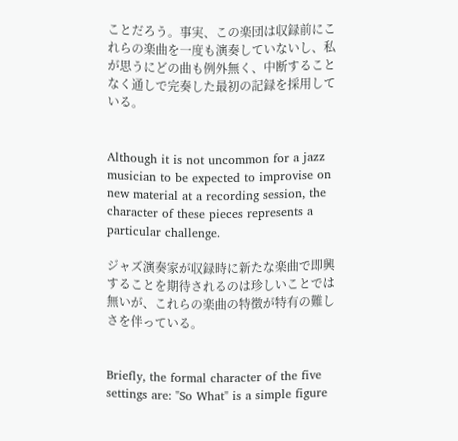ことだろう。事実、この楽団は収録前にこれらの楽曲を一度も演奏していないし、私が思うにどの曲も例外無く、中断することなく通しで完奏した最初の記録を採用している。


Although it is not uncommon for a jazz musician to be expected to improvise on new material at a recording session, the character of these pieces represents a particular challenge.

ジャズ演奏家が収録時に新たな楽曲で即興することを期待されるのは珍しいことでは無いが、これらの楽曲の特徴が特有の難しさを伴っている。


Briefly, the formal character of the five settings are: "So What" is a simple figure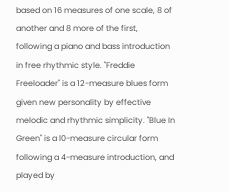based on 16 measures of one scale, 8 of another and 8 more of the first, following a piano and bass introduction in free rhythmic style. "Freddie Freeloader" is a 12-measure blues form given new personality by effective melodic and rhythmic simplicity. "Blue In Green" is a l0-measure circular form following a 4-measure introduction, and played by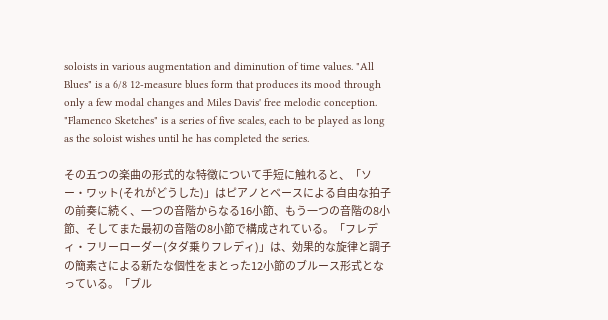soloists in various augmentation and diminution of time values. "All Blues" is a 6/8 12-measure blues form that produces its mood through only a few modal changes and Miles Davis' free melodic conception. "Flamenco Sketches" is a series of five scales, each to be played as long as the soloist wishes until he has completed the series.

その五つの楽曲の形式的な特徴について手短に触れると、「ソー・ワット(それがどうした)」はピアノとベースによる自由な拍子の前奏に続く、一つの音階からなる16小節、もう一つの音階の8小節、そしてまた最初の音階の8小節で構成されている。「フレディ・フリーローダー(タダ乗りフレディ)」は、効果的な旋律と調子の簡素さによる新たな個性をまとった12小節のブルース形式となっている。「ブル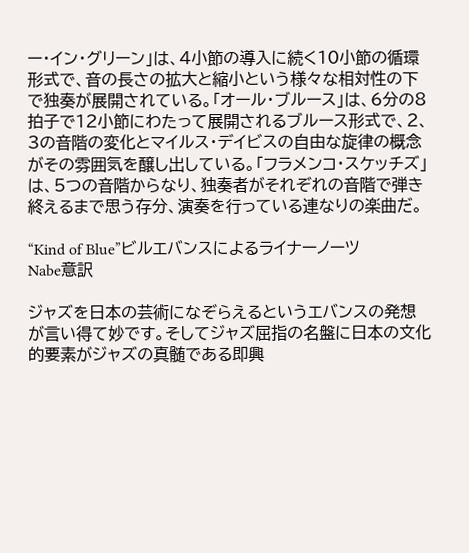ー・イン・グリーン」は、4小節の導入に続く10小節の循環形式で、音の長さの拡大と縮小という様々な相対性の下で独奏が展開されている。「オール・ブルース」は、6分の8拍子で12小節にわたって展開されるブルース形式で、2、3の音階の変化とマイルス・デイビスの自由な旋律の概念がその雰囲気を醸し出している。「フラメンコ・スケッチズ」は、5つの音階からなり、独奏者がそれぞれの音階で弾き終えるまで思う存分、演奏を行っている連なりの楽曲だ。

“Kind of Blue”ビルエバンスによるライナーノーツ
Nabe意訳

ジャズを日本の芸術になぞらえるというエバンスの発想が言い得て妙です。そしてジャズ屈指の名盤に日本の文化的要素がジャズの真髄である即興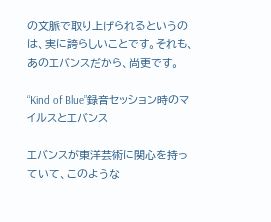の文脈で取り上げられるというのは、実に誇らしいことです。それも、あのエバンスだから、尚更です。

“Kind of Blue”録音セッション時のマイルスとエバンス

エバンスが東洋芸術に関心を持っていて、このような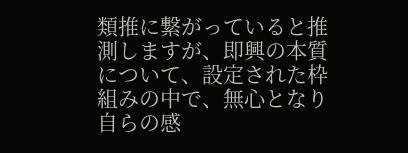類推に繋がっていると推測しますが、即興の本質について、設定された枠組みの中で、無心となり自らの感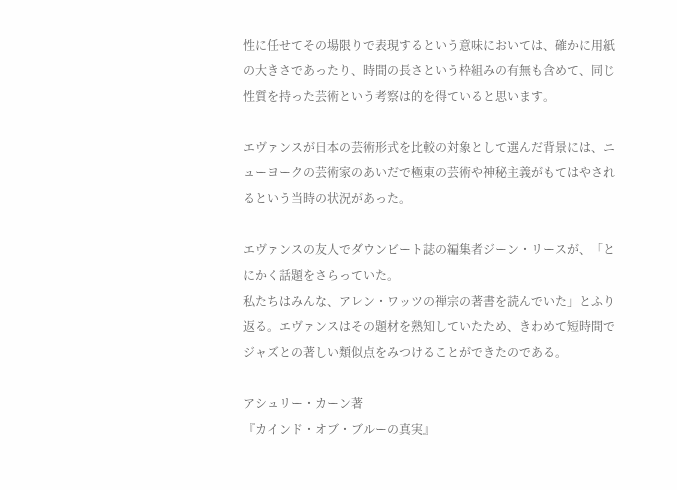性に任せてその場限りで表現するという意味においては、確かに用紙の大きさであったり、時間の長さという枠組みの有無も含めて、同じ性質を持った芸術という考察は的を得ていると思います。

エヴァンスが日本の芸術形式を比較の対象として選んだ背景には、ニューヨークの芸術家のあいだで極東の芸術や神秘主義がもてはやされるという当時の状況があった。

エヴァンスの友人でダウンビート誌の編集者ジーン・リースが、「とにかく話題をさらっていた。
私たちはみんな、アレン・ワッツの禅宗の著書を読んでいた」とふり返る。エヴァンスはその題材を熟知していたため、きわめて短時間でジャズとの著しい類似点をみつけることができたのである。

アシュリー・カーン著
『カインド・オブ・ブルーの真実』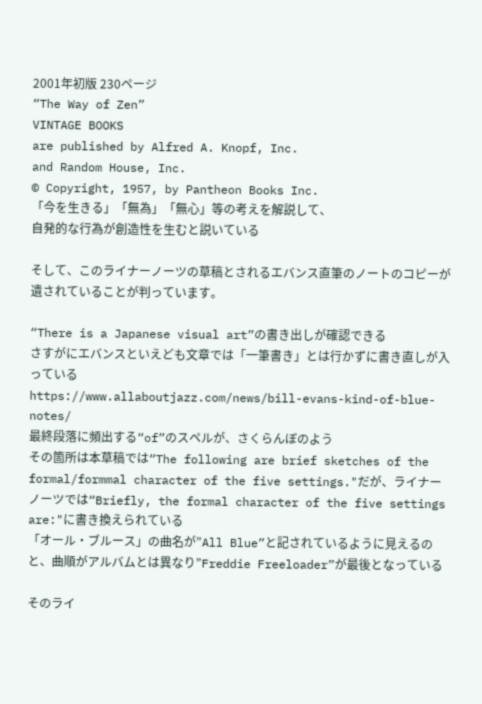2001年初版 230ページ
“The Way of Zen”
VINTAGE BOOKS
are published by Alfred A. Knopf, Inc.
and Random House, Inc.
© Copyright, 1957, by Pantheon Books Inc.
「今を生きる」「無為」「無心」等の考えを解説して、
自発的な行為が創造性を生むと説いている

そして、このライナーノーツの草稿とされるエバンス直筆のノートのコピーが遺されていることが判っています。

“There is a Japanese visual art”の書き出しが確認できる
さすがにエバンスといえども文章では「一筆書き」とは行かずに書き直しが入っている
https://www.allaboutjazz.com/news/bill-evans-kind-of-blue-notes/
最終段落に頻出する“of”のスペルが、さくらんぼのよう
その箇所は本草稿では“The following are brief sketches of the formal/formmal character of the five settings."だが、ライナーノーツでは“Briefly, the formal character of the five settings are:"に書き換えられている
「オール・ブルース」の曲名が”All Blue”と記されているように見えるのと、曲順がアルバムとは異なり”Freddie Freeloader”が最後となっている

そのライ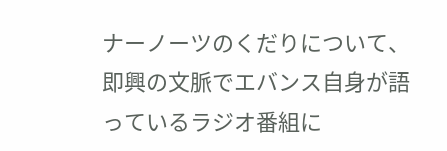ナーノーツのくだりについて、即興の文脈でエバンス自身が語っているラジオ番組に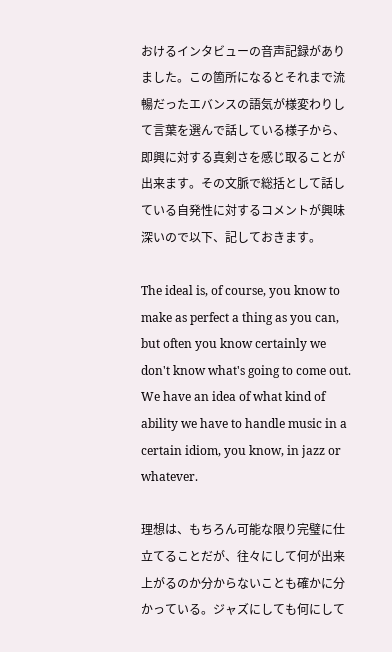おけるインタビューの音声記録がありました。この箇所になるとそれまで流暢だったエバンスの語気が様変わりして言葉を選んで話している様子から、即興に対する真剣さを感じ取ることが出来ます。その文脈で総括として話している自発性に対するコメントが興味深いので以下、記しておきます。

The ideal is, of course, you know to make as perfect a thing as you can, but often you know certainly we don't know what's going to come out. We have an idea of what kind of ability we have to handle music in a certain idiom, you know, in jazz or whatever.

理想は、もちろん可能な限り完璧に仕立てることだが、往々にして何が出来上がるのか分からないことも確かに分かっている。ジャズにしても何にして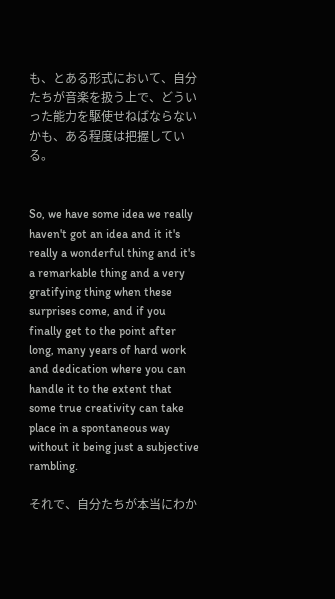も、とある形式において、自分たちが音楽を扱う上で、どういった能力を駆使せねばならないかも、ある程度は把握している。


So, we have some idea we really haven't got an idea and it it's really a wonderful thing and it's a remarkable thing and a very gratifying thing when these surprises come, and if you finally get to the point after long, many years of hard work and dedication where you can handle it to the extent that some true creativity can take place in a spontaneous way without it being just a subjective rambling.

それで、自分たちが本当にわか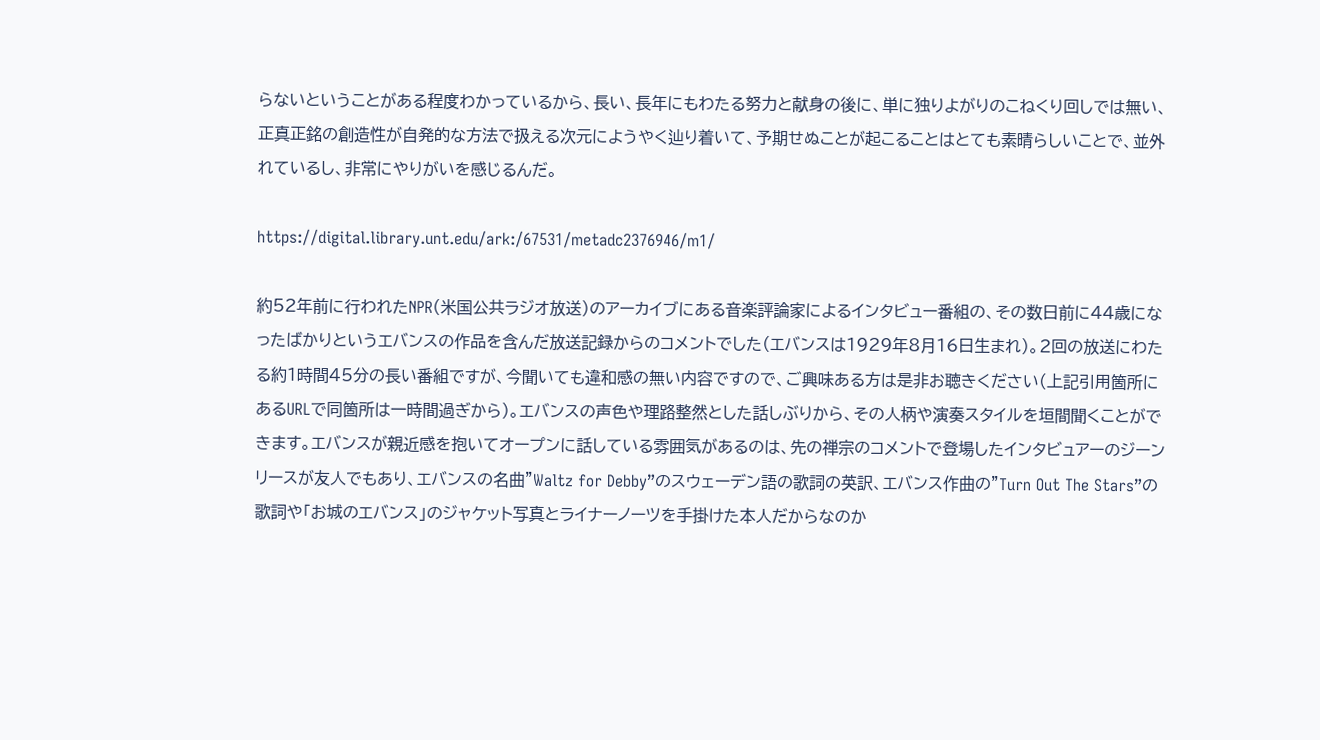らないということがある程度わかっているから、長い、長年にもわたる努力と献身の後に、単に独りよがりのこねくり回しでは無い、正真正銘の創造性が自発的な方法で扱える次元にようやく辿り着いて、予期せぬことが起こることはとても素晴らしいことで、並外れているし、非常にやりがいを感じるんだ。

https://digital.library.unt.edu/ark:/67531/metadc2376946/m1/

約52年前に行われたNPR(米国公共ラジオ放送)のアーカイブにある音楽評論家によるインタビュー番組の、その数日前に44歳になったばかりというエバンスの作品を含んだ放送記録からのコメントでした(エバンスは1929年8月16日生まれ)。2回の放送にわたる約1時間45分の長い番組ですが、今聞いても違和感の無い内容ですので、ご興味ある方は是非お聴きください(上記引用箇所にあるURLで同箇所は一時間過ぎから)。エバンスの声色や理路整然とした話しぶりから、その人柄や演奏スタイルを垣間聞くことができます。エバンスが親近感を抱いてオープンに話している雰囲気があるのは、先の禅宗のコメントで登場したインタビュアーのジーンリースが友人でもあり、エバンスの名曲”Waltz for Debby”のスウェーデン語の歌詞の英訳、エバンス作曲の”Turn Out The Stars”の歌詞や「お城のエバンス」のジャケット写真とライナーノーツを手掛けた本人だからなのか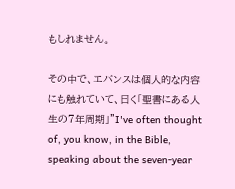もしれません。

その中で、エバンスは個人的な内容にも触れていて、曰く「聖書にある人生の7年周期」”I've often thought of, you know, in the Bible, speaking about the seven-year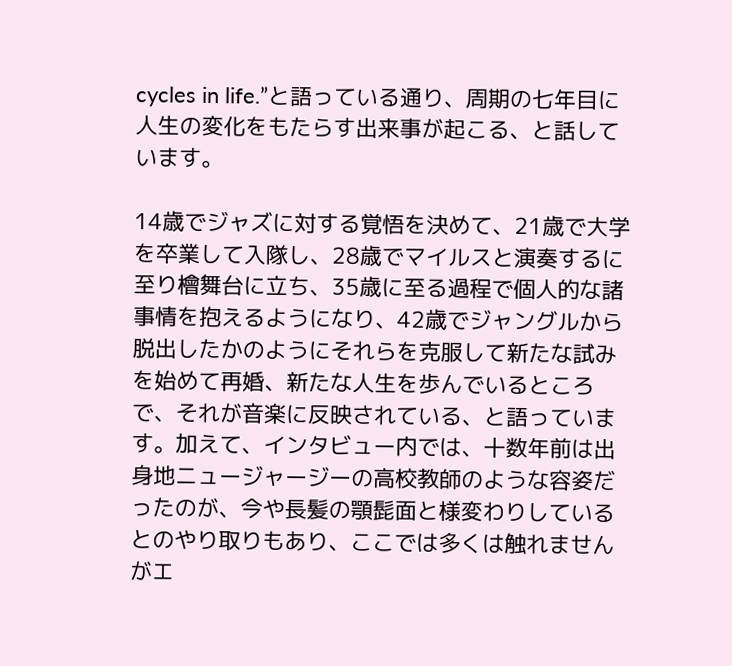cycles in life.”と語っている通り、周期の七年目に人生の変化をもたらす出来事が起こる、と話しています。

14歳でジャズに対する覚悟を決めて、21歳で大学を卒業して入隊し、28歳でマイルスと演奏するに至り檜舞台に立ち、35歳に至る過程で個人的な諸事情を抱えるようになり、42歳でジャングルから脱出したかのようにそれらを克服して新たな試みを始めて再婚、新たな人生を歩んでいるところで、それが音楽に反映されている、と語っています。加えて、インタビュー内では、十数年前は出身地ニュージャージーの高校教師のような容姿だったのが、今や長髪の顎髭面と様変わりしているとのやり取りもあり、ここでは多くは触れませんがエ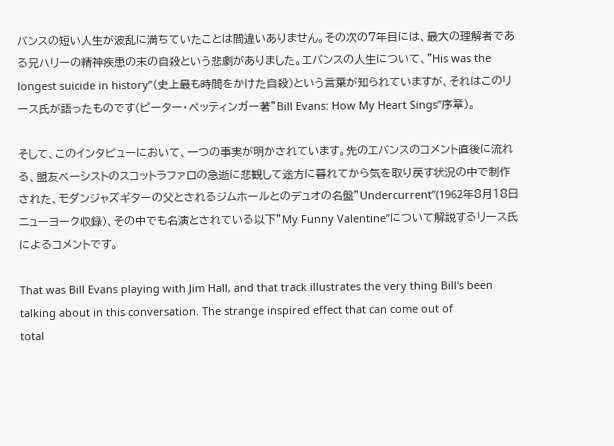バンスの短い人生が波乱に満ちていたことは間違いありません。その次の7年目には、最大の理解者である兄ハリーの精神疾患の末の自殺という悲劇がありました。エバンスの人生について、"His was the longest suicide in history”(史上最も時間をかけた自殺)という言葉が知られていますが、それはこのリース氏が語ったものです(ピーター・ペッティンガー著”Bill Evans: How My Heart Sings”序章)。

そして、このインタビューにおいて、一つの事実が明かされています。先のエバンスのコメント直後に流れる、盟友ベーシストのスコットラファロの急逝に悲観して途方に暮れてから気を取り戻す状況の中で制作された、モダンジャズギターの父とされるジムホールとのデュオの名盤”Undercurrent”(1962年8月18日ニューヨーク収録)、その中でも名演とされている以下”My Funny Valentine”について解説するリース氏によるコメントです。

That was Bill Evans playing with Jim Hall, and that track illustrates the very thing Bill's been talking about in this conversation. The strange inspired effect that can come out of
total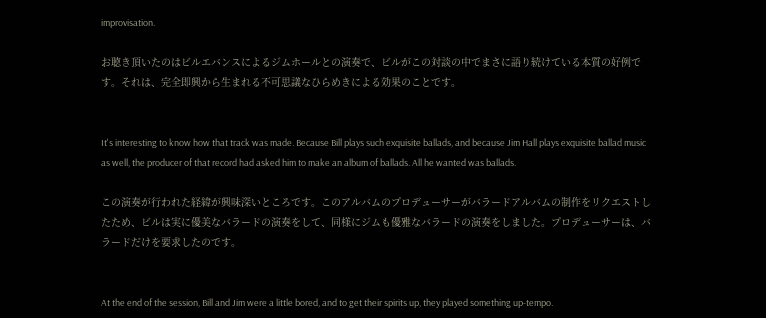improvisation.

お聴き頂いたのはビルエバンスによるジムホールとの演奏で、ビルがこの対談の中でまさに語り続けている本質の好例です。それは、完全即興から生まれる不可思議なひらめきによる効果のことです。


It's interesting to know how that track was made. Because Bill plays such exquisite ballads, and because Jim Hall plays exquisite ballad music as well, the producer of that record had asked him to make an album of ballads. All he wanted was ballads.

この演奏が行われた経緯が興味深いところです。このアルバムのプロデューサーがバラードアルバムの制作をリクエストしたため、ビルは実に優美なバラードの演奏をして、同様にジムも優雅なバラードの演奏をしました。プロデューサーは、バラードだけを要求したのです。


At the end of the session, Bill and Jim were a little bored, and to get their spirits up, they played something up-tempo.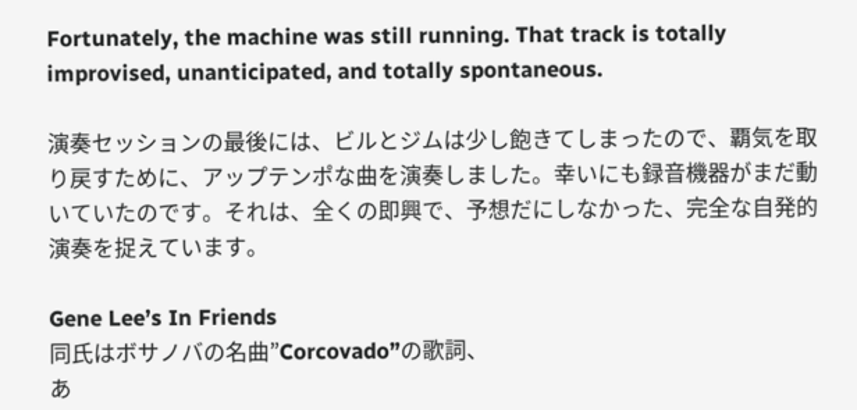Fortunately, the machine was still running. That track is totally improvised, unanticipated, and totally spontaneous.

演奏セッションの最後には、ビルとジムは少し飽きてしまったので、覇気を取り戻すために、アップテンポな曲を演奏しました。幸いにも録音機器がまだ動いていたのです。それは、全くの即興で、予想だにしなかった、完全な自発的演奏を捉えています。

Gene Lee’s In Friends
同氏はボサノバの名曲”Corcovado”の歌詞、
あ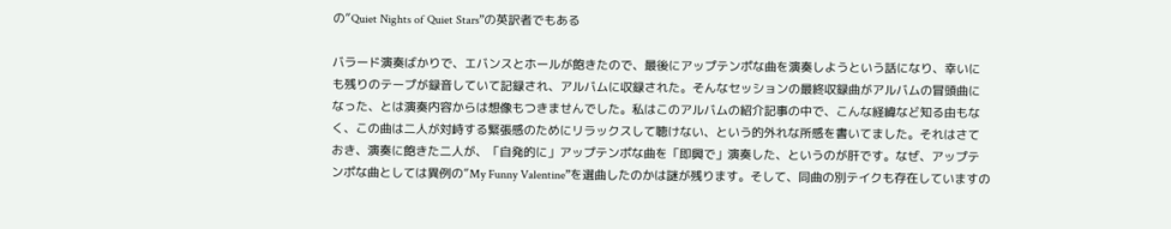の”Quiet Nights of Quiet Stars”の英訳者でもある

バラード演奏ばかりで、エバンスとホールが飽きたので、最後にアップテンポな曲を演奏しようという話になり、幸いにも残りのテープが録音していて記録され、アルバムに収録された。そんなセッションの最終収録曲がアルバムの冒頭曲になった、とは演奏内容からは想像もつきませんでした。私はこのアルバムの紹介記事の中で、こんな経緯など知る由もなく、この曲は二人が対峙する緊張感のためにリラックスして聴けない、という的外れな所感を書いてました。それはさておき、演奏に飽きた二人が、「自発的に」アップテンポな曲を「即興で」演奏した、というのが肝です。なぜ、アップテンポな曲としては異例の”My Funny Valentine”を選曲したのかは謎が残ります。そして、同曲の別テイクも存在していますの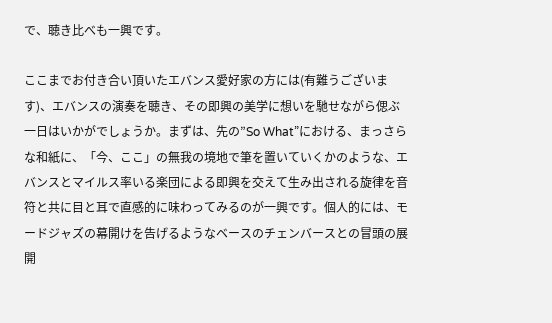で、聴き比べも一興です。

ここまでお付き合い頂いたエバンス愛好家の方には(有難うございます)、エバンスの演奏を聴き、その即興の美学に想いを馳せながら偲ぶ一日はいかがでしょうか。まずは、先の”So What”における、まっさらな和紙に、「今、ここ」の無我の境地で筆を置いていくかのような、エバンスとマイルス率いる楽団による即興を交えて生み出される旋律を音符と共に目と耳で直感的に味わってみるのが一興です。個人的には、モードジャズの幕開けを告げるようなベースのチェンバースとの冒頭の展開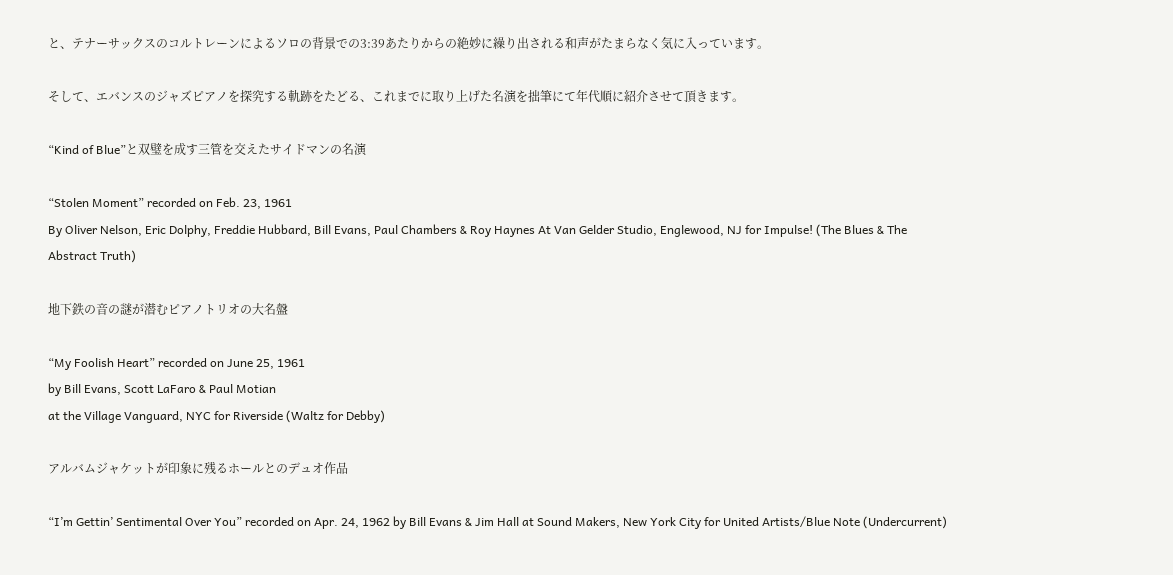と、テナーサックスのコルトレーンによるソロの背景での3:39あたりからの絶妙に繰り出される和声がたまらなく気に入っています。

そして、エバンスのジャズピアノを探究する軌跡をたどる、これまでに取り上げた名演を拙筆にて年代順に紹介させて頂きます。

“Kind of Blue”と双璧を成す三管を交えたサイドマンの名演

“Stolen Moment” recorded on Feb. 23, 1961
By Oliver Nelson, Eric Dolphy, Freddie Hubbard, Bill Evans, Paul Chambers & Roy Haynes At Van Gelder Studio, Englewood, NJ for Impulse! (The Blues & The Abstract Truth)

地下鉄の音の謎が潜むピアノトリオの大名盤

“My Foolish Heart” recorded on June 25, 1961
by Bill Evans, Scott LaFaro & Paul Motian
at the Village Vanguard, NYC for Riverside (Waltz for Debby)

アルバムジャケットが印象に残るホールとのデュオ作品

“I’m Gettin’ Sentimental Over You” recorded on Apr. 24, 1962 by Bill Evans & Jim Hall at Sound Makers, New York City for United Artists/Blue Note (Undercurrent)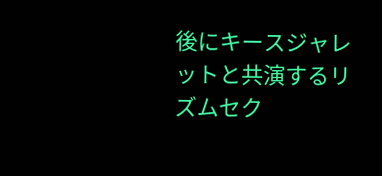後にキースジャレットと共演するリズムセク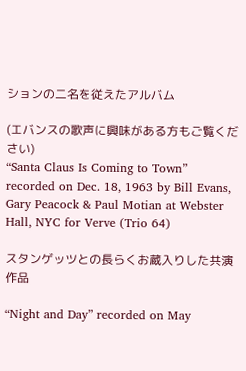ションの二名を従えたアルバム

(エバンスの歌声に興味がある方もご覧ください)
“Santa Claus Is Coming to Town” recorded on Dec. 18, 1963 by Bill Evans, Gary Peacock & Paul Motian at Webster Hall, NYC for Verve (Trio 64)

スタンゲッツとの長らくお蔵入りした共演作品

“Night and Day” recorded on May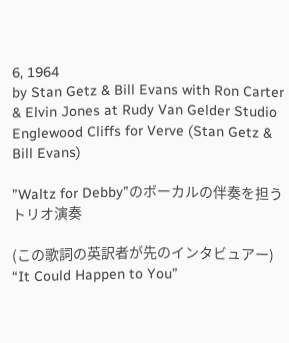6, 1964
by Stan Getz & Bill Evans with Ron Carter & Elvin Jones at Rudy Van Gelder Studio Englewood Cliffs for Verve (Stan Getz & Bill Evans)

”Waltz for Debby”のボーカルの伴奏を担うトリオ演奏

(この歌詞の英訳者が先のインタビュアー)
“It Could Happen to You”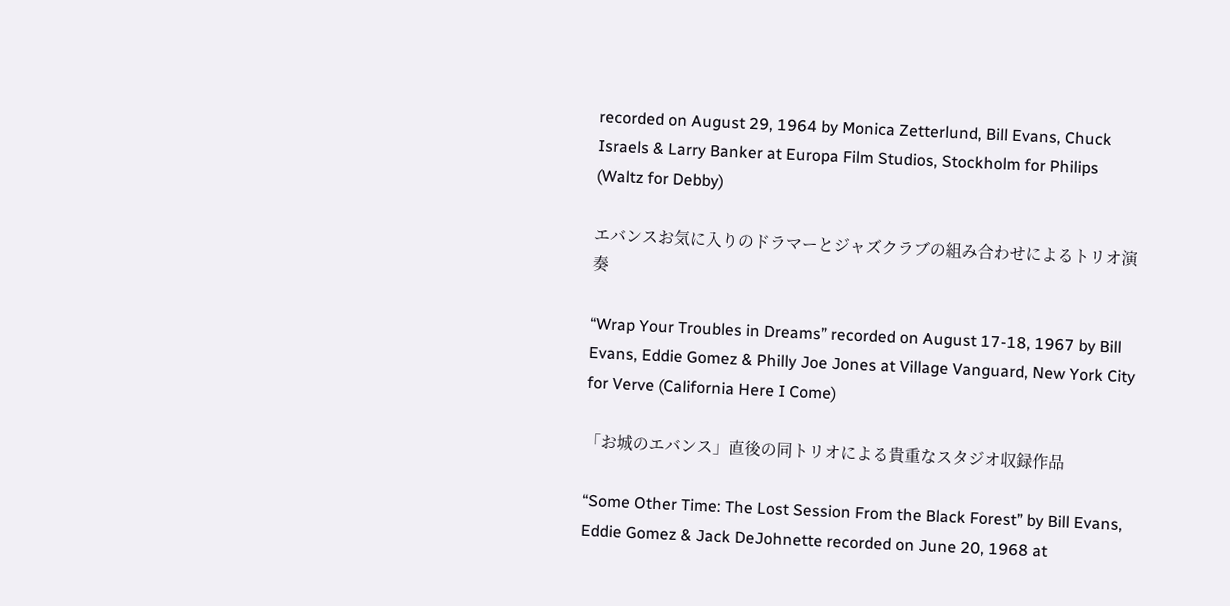recorded on August 29, 1964 by Monica Zetterlund, Bill Evans, Chuck Israels & Larry Banker at Europa Film Studios, Stockholm for Philips (Waltz for Debby)

エバンスお気に入りのドラマーとジャズクラブの組み合わせによるトリオ演奏

“Wrap Your Troubles in Dreams” recorded on August 17-18, 1967 by Bill Evans, Eddie Gomez & Philly Joe Jones at Village Vanguard, New York City for Verve (California Here I Come)

「お城のエバンス」直後の同トリオによる貴重なスタジオ収録作品

“Some Other Time: The Lost Session From the Black Forest” by Bill Evans, Eddie Gomez & Jack DeJohnette recorded on June 20, 1968 at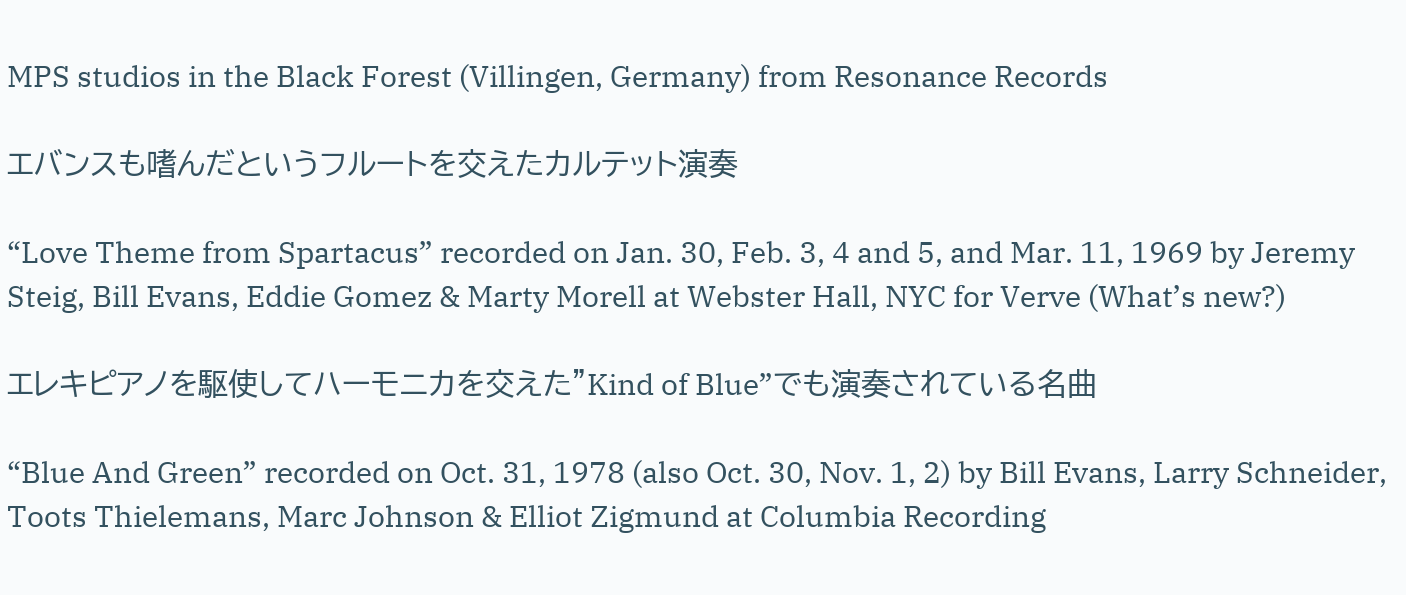MPS studios in the Black Forest (Villingen, Germany) from Resonance Records

エバンスも嗜んだというフルートを交えたカルテット演奏

“Love Theme from Spartacus” recorded on Jan. 30, Feb. 3, 4 and 5, and Mar. 11, 1969 by Jeremy Steig, Bill Evans, Eddie Gomez & Marty Morell at Webster Hall, NYC for Verve (What’s new?)

エレキピアノを駆使してハーモニカを交えた”Kind of Blue”でも演奏されている名曲

“Blue And Green” recorded on Oct. 31, 1978 (also Oct. 30, Nov. 1, 2) by Bill Evans, Larry Schneider, Toots Thielemans, Marc Johnson & Elliot Zigmund at Columbia Recording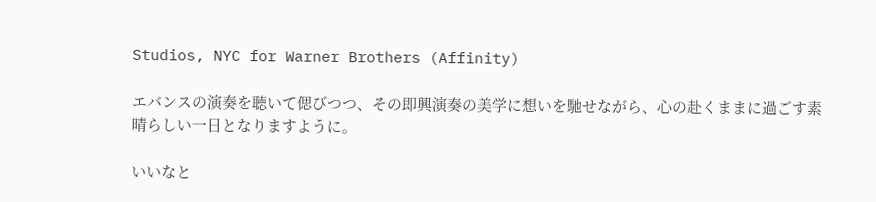Studios, NYC for Warner Brothers (Affinity)

エバンスの演奏を聴いて偲びつつ、その即興演奏の美学に想いを馳せながら、心の赴くままに過ごす素晴らしい一日となりますように。

いいなと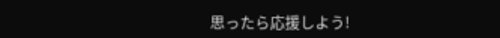思ったら応援しよう!